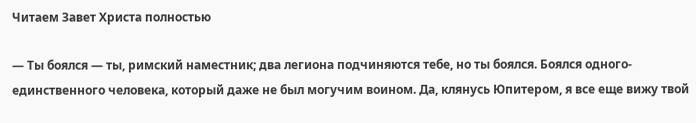Читаем Завет Христа полностью

— Ты боялся — ты, римский наместник; два легиона подчиняются тебе, но ты боялся. Боялся одного-единственного человека, который даже не был могучим воином. Да, клянусь Юпитером, я все еще вижу твой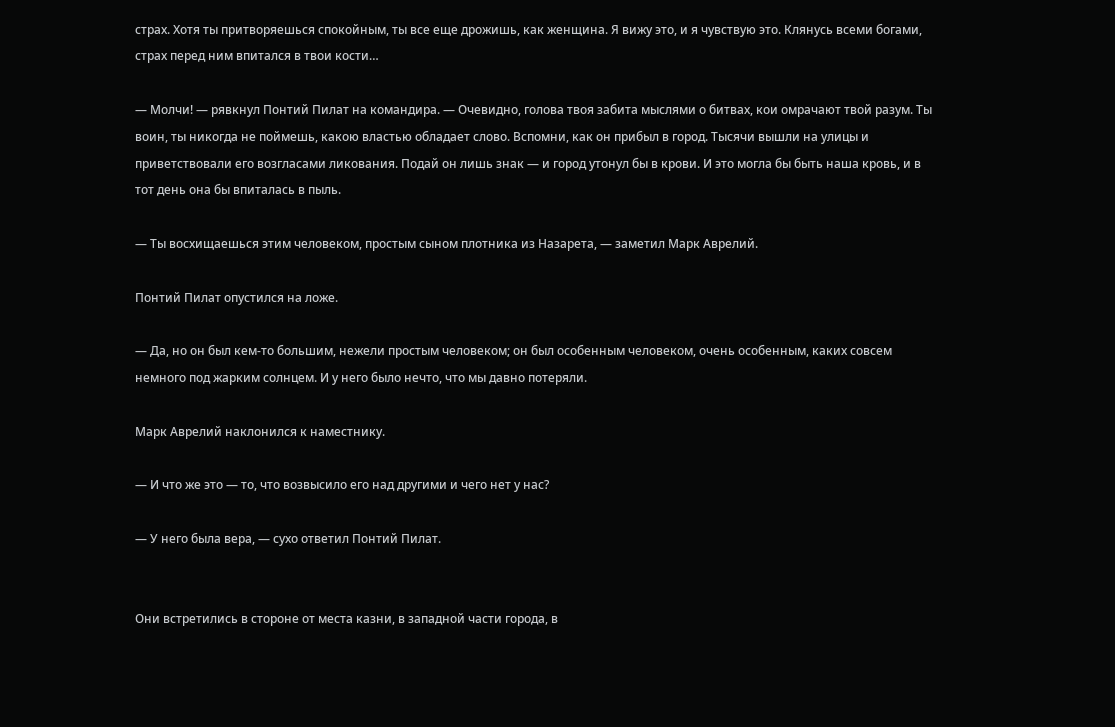страх. Хотя ты притворяешься спокойным, ты все еще дрожишь, как женщина. Я вижу это, и я чувствую это. Клянусь всеми богами, страх перед ним впитался в твои кости…

— Молчи! — рявкнул Понтий Пилат на командира. — Очевидно, голова твоя забита мыслями о битвах, кои омрачают твой разум. Ты воин, ты никогда не поймешь, какою властью обладает слово. Вспомни, как он прибыл в город. Тысячи вышли на улицы и приветствовали его возгласами ликования. Подай он лишь знак — и город утонул бы в крови. И это могла бы быть наша кровь, и в тот день она бы впиталась в пыль.

— Ты восхищаешься этим человеком, простым сыном плотника из Назарета, — заметил Марк Аврелий.

Понтий Пилат опустился на ложе.

— Да, но он был кем-то большим, нежели простым человеком; он был особенным человеком, очень особенным, каких совсем немного под жарким солнцем. И у него было нечто, что мы давно потеряли.

Марк Аврелий наклонился к наместнику.

— И что же это — то, что возвысило его над другими и чего нет у нас?

— У него была вера, — сухо ответил Понтий Пилат.


Они встретились в стороне от места казни, в западной части города, в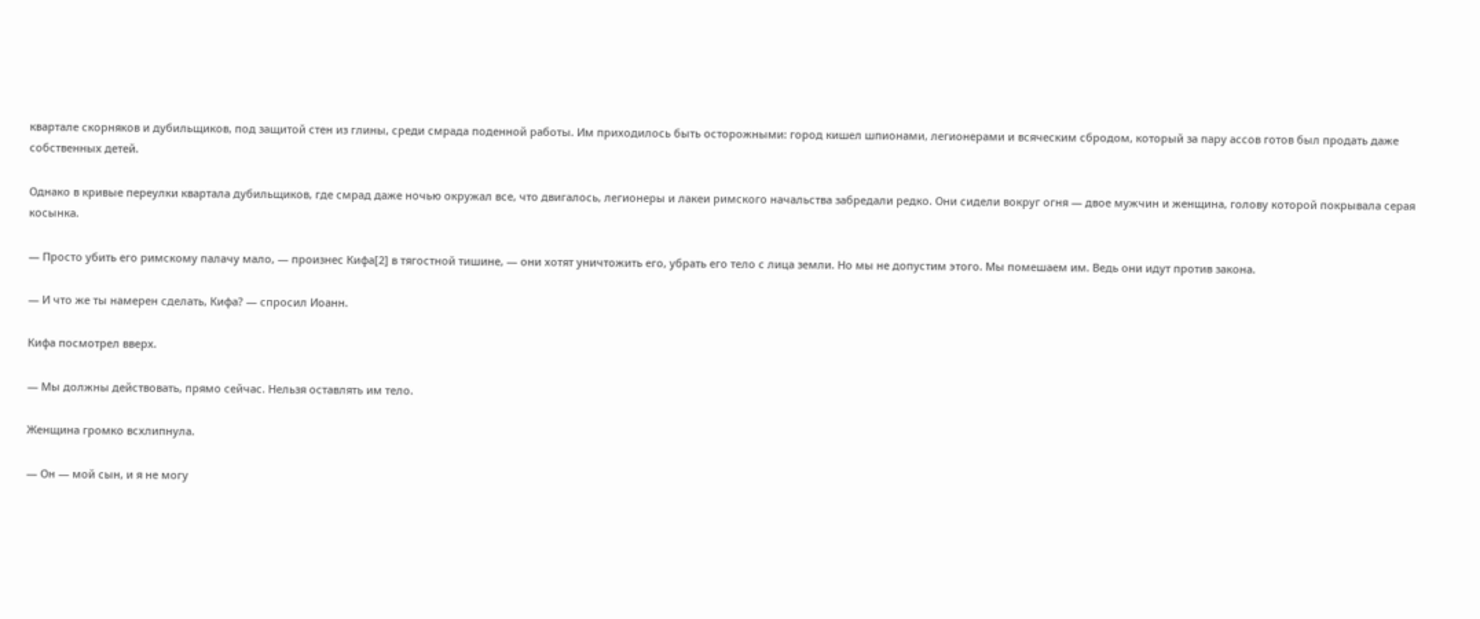квартале скорняков и дубильщиков, под защитой стен из глины, среди смрада поденной работы. Им приходилось быть осторожными: город кишел шпионами, легионерами и всяческим сбродом, который за пару ассов готов был продать даже собственных детей.

Однако в кривые переулки квартала дубильщиков, где смрад даже ночью окружал все, что двигалось, легионеры и лакеи римского начальства забредали редко. Они сидели вокруг огня — двое мужчин и женщина, голову которой покрывала серая косынка.

— Просто убить его римскому палачу мало, — произнес Кифа[2] в тягостной тишине, — они хотят уничтожить его, убрать его тело с лица земли. Но мы не допустим этого. Мы помешаем им. Ведь они идут против закона.

— И что же ты намерен сделать, Кифа? — спросил Иоанн.

Кифа посмотрел вверх.

— Мы должны действовать, прямо сейчас. Нельзя оставлять им тело.

Женщина громко всхлипнула.

— Он — мой сын, и я не могу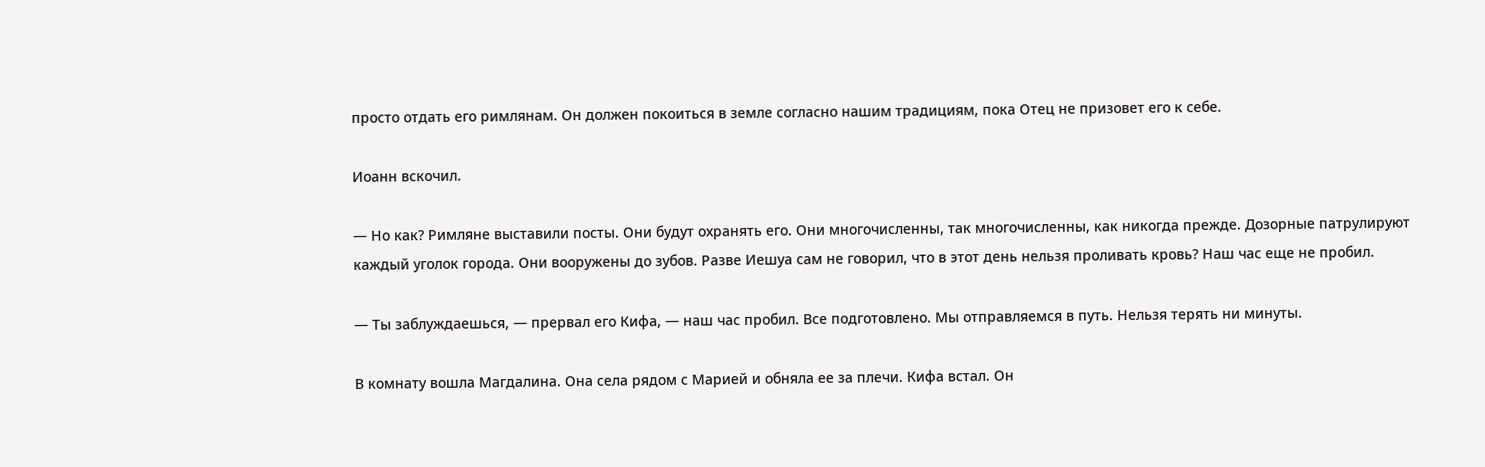просто отдать его римлянам. Он должен покоиться в земле согласно нашим традициям, пока Отец не призовет его к себе.

Иоанн вскочил.

— Но как? Римляне выставили посты. Они будут охранять его. Они многочисленны, так многочисленны, как никогда прежде. Дозорные патрулируют каждый уголок города. Они вооружены до зубов. Разве Иешуа сам не говорил, что в этот день нельзя проливать кровь? Наш час еще не пробил.

— Ты заблуждаешься, — прервал его Кифа, — наш час пробил. Все подготовлено. Мы отправляемся в путь. Нельзя терять ни минуты.

В комнату вошла Магдалина. Она села рядом с Марией и обняла ее за плечи. Кифа встал. Он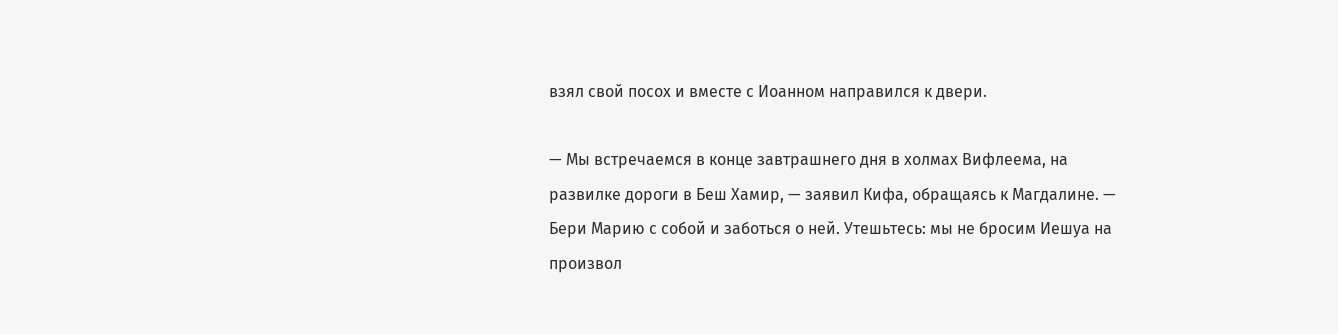взял свой посох и вместе с Иоанном направился к двери.

— Мы встречаемся в конце завтрашнего дня в холмах Вифлеема, на развилке дороги в Беш Хамир, — заявил Кифа, обращаясь к Магдалине. — Бери Марию с собой и заботься о ней. Утешьтесь: мы не бросим Иешуа на произвол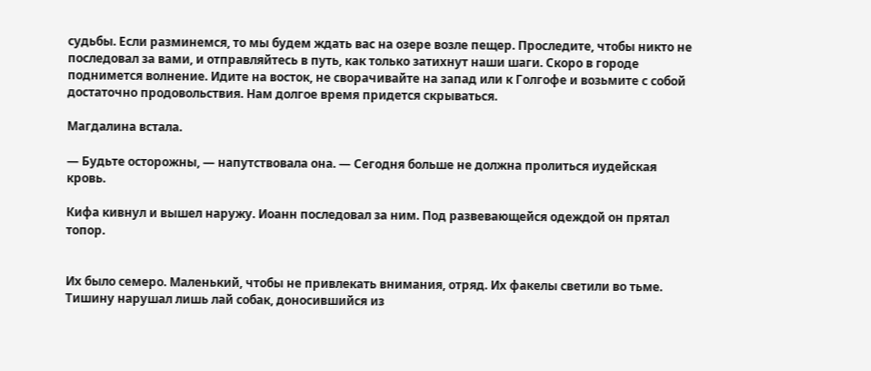судьбы. Если разминемся, то мы будем ждать вас на озере возле пещер. Проследите, чтобы никто не последовал за вами, и отправляйтесь в путь, как только затихнут наши шаги. Скоро в городе поднимется волнение. Идите на восток, не сворачивайте на запад или к Голгофе и возьмите с собой достаточно продовольствия. Нам долгое время придется скрываться.

Магдалина встала.

— Будьте осторожны, — напутствовала она. — Сегодня больше не должна пролиться иудейская кровь.

Кифа кивнул и вышел наружу. Иоанн последовал за ним. Под развевающейся одеждой он прятал топор.


Их было семеро. Маленький, чтобы не привлекать внимания, отряд. Их факелы светили во тьме. Тишину нарушал лишь лай собак, доносившийся из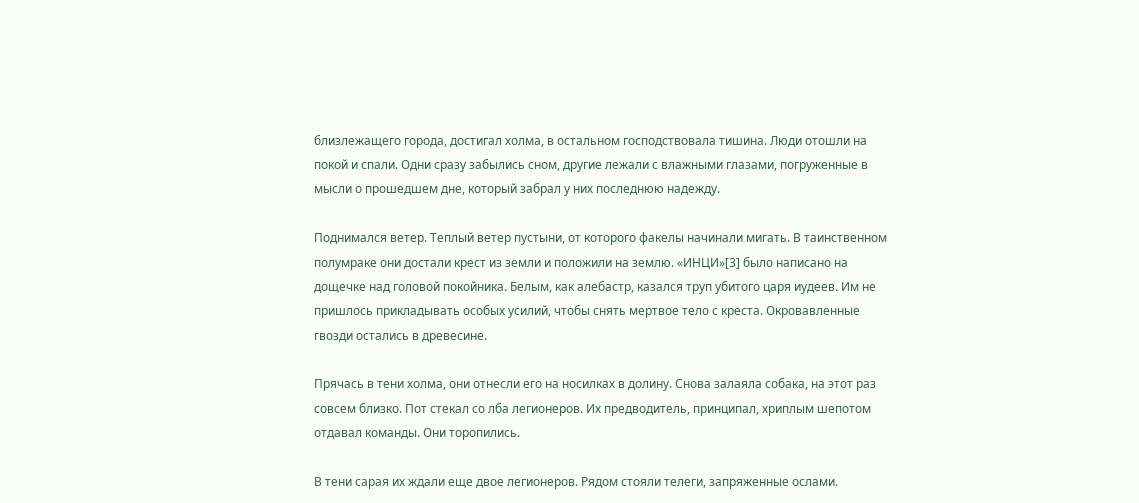близлежащего города, достигал холма, в остальном господствовала тишина. Люди отошли на покой и спали. Одни сразу забылись сном, другие лежали с влажными глазами, погруженные в мысли о прошедшем дне, который забрал у них последнюю надежду.

Поднимался ветер. Теплый ветер пустыни, от которого факелы начинали мигать. В таинственном полумраке они достали крест из земли и положили на землю. «ИНЦИ»[3] было написано на дощечке над головой покойника. Белым, как алебастр, казался труп убитого царя иудеев. Им не пришлось прикладывать особых усилий, чтобы снять мертвое тело с креста. Окровавленные гвозди остались в древесине.

Прячась в тени холма, они отнесли его на носилках в долину. Снова залаяла собака, на этот раз совсем близко. Пот стекал со лба легионеров. Их предводитель, принципал, хриплым шепотом отдавал команды. Они торопились.

В тени сарая их ждали еще двое легионеров. Рядом стояли телеги, запряженные ослами.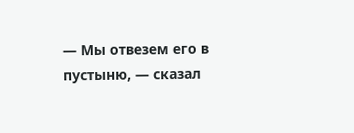— Мы отвезем его в пустыню, — сказал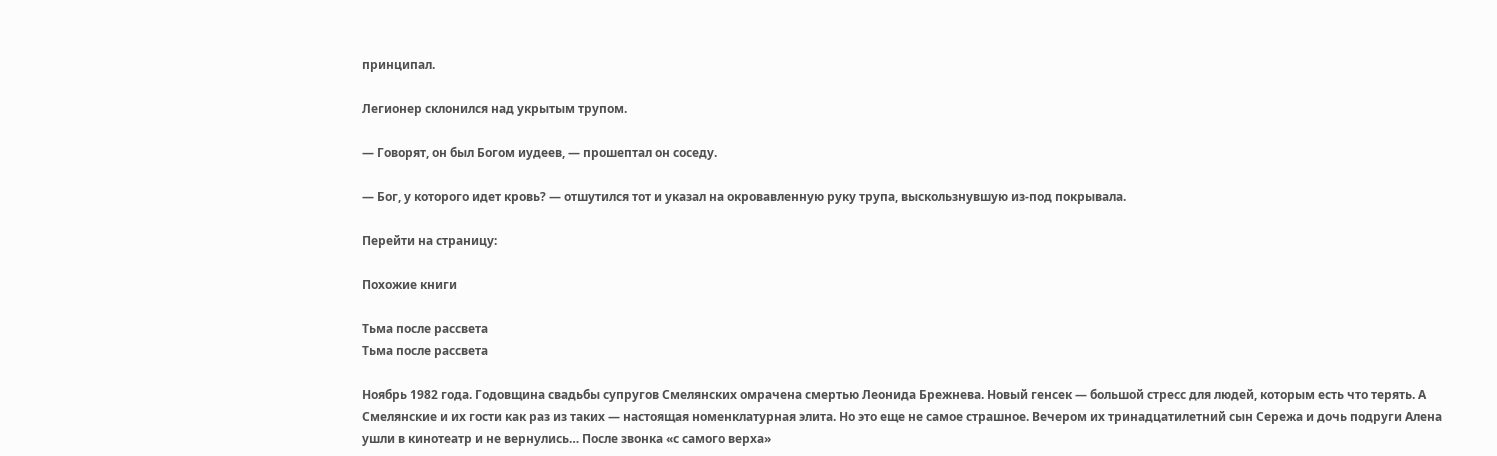принципал.

Легионер склонился над укрытым трупом.

— Говорят, он был Богом иудеев, — прошептал он соседу.

— Бог, у которого идет кровь? — отшутился тот и указал на окровавленную руку трупа, выскользнувшую из-под покрывала.

Перейти на страницу:

Похожие книги

Тьма после рассвета
Тьма после рассвета

Ноябрь 1982 года. Годовщина свадьбы супругов Смелянских омрачена смертью Леонида Брежнева. Новый генсек — большой стресс для людей, которым есть что терять. А Смелянские и их гости как раз из таких — настоящая номенклатурная элита. Но это еще не самое страшное. Вечером их тринадцатилетний сын Сережа и дочь подруги Алена ушли в кинотеатр и не вернулись… После звонка «с самого верха»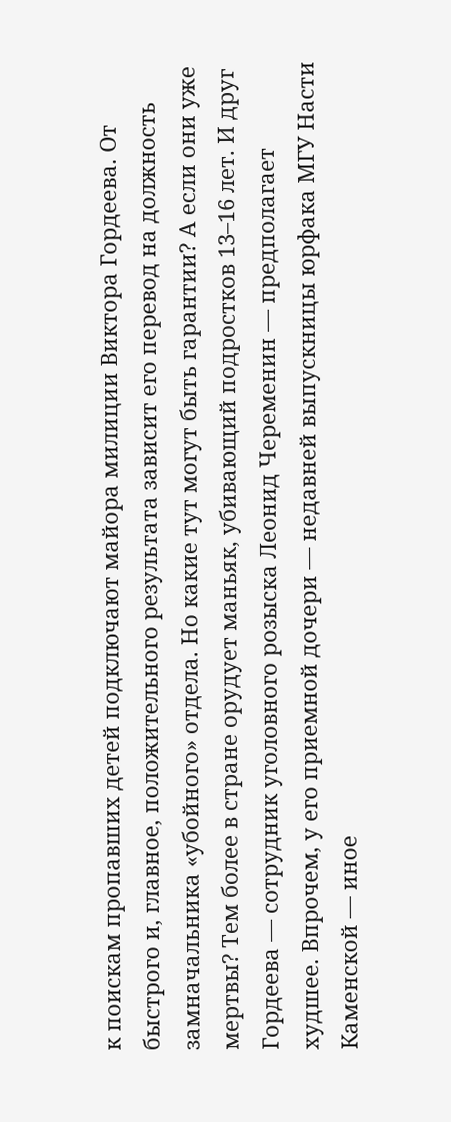к поискам пропавших детей подключают майора милиции Виктора Гордеева. От быстрого и, главное, положительного результата зависит его перевод на должность замначальника «убойного» отдела. Но какие тут могут быть гарантии? А если они уже мертвы? Тем более в стране орудует маньяк, убивающий подростков 13–16 лет. И друг Гордеева — сотрудник уголовного розыска Леонид Череменин — предполагает худшее. Впрочем, у его приемной дочери — недавней выпускницы юрфака МГУ Насти Каменской — иное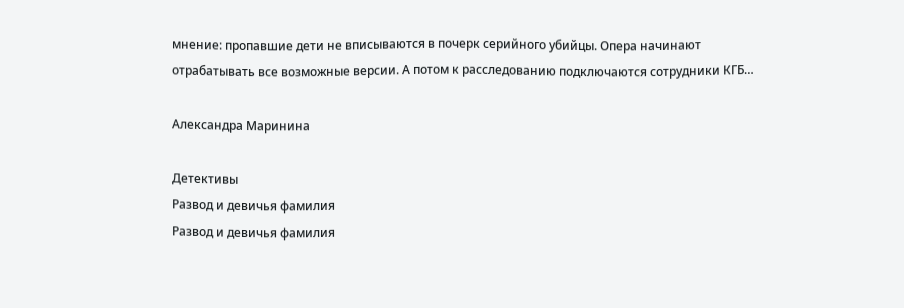мнение: пропавшие дети не вписываются в почерк серийного убийцы. Опера начинают отрабатывать все возможные версии. А потом к расследованию подключаются сотрудники КГБ…

Александра Маринина

Детективы
Развод и девичья фамилия
Развод и девичья фамилия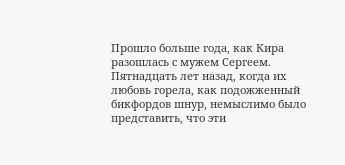Прошло больше года, как Кира разошлась с мужем Сергеем. Пятнадцать лет назад, когда их любовь горела, как подожженный бикфордов шнур, немыслимо было представить, что эти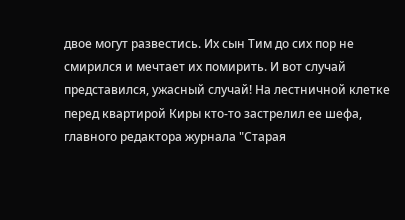двое могут развестись. Их сын Тим до сих пор не смирился и мечтает их помирить. И вот случай представился, ужасный случай! На лестничной клетке перед квартирой Киры кто-то застрелил ее шефа, главного редактора журнала "Старая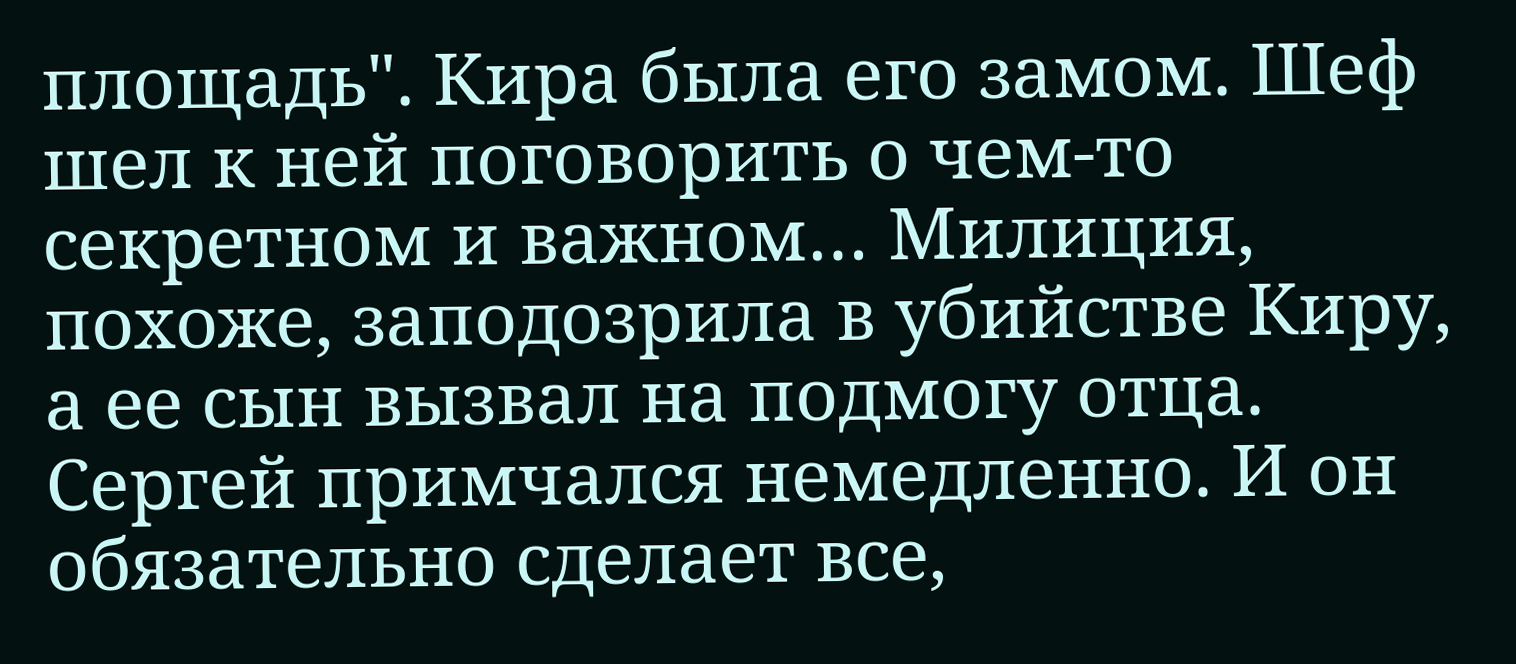площадь". Кира была его замом. Шеф шел к ней поговорить о чем-то секретном и важном… Милиция, похоже, заподозрила в убийстве Киру, а ее сын вызвал на подмогу отца. Сергей примчался немедленно. И он обязательно сделает все,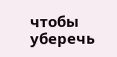чтобы уберечь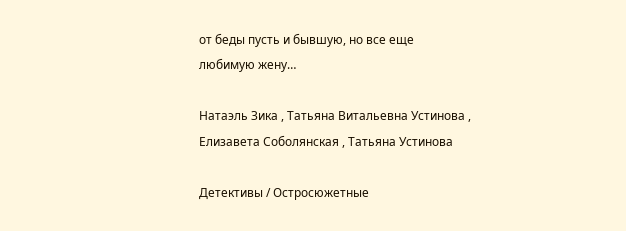от беды пусть и бывшую, но все еще любимую жену…

Натаэль Зика , Татьяна Витальевна Устинова , Елизавета Соболянская , Татьяна Устинова

Детективы / Остросюжетные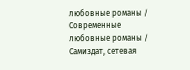любовные романы / Современные любовные романы / Самиздат, сетевая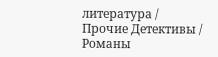литература / Прочие Детективы / Романы